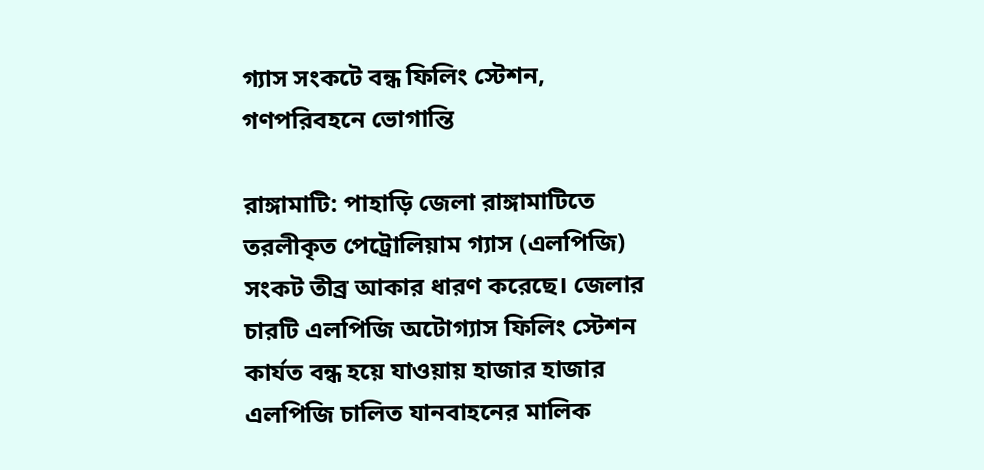গ্যাস সংকটে বন্ধ ফিলিং স্টেশন, গণপরিবহনে ভোগান্তি

রাঙ্গামাটি: পাহাড়ি জেলা রাঙ্গামাটিতে তরলীকৃত পেট্রোলিয়াম গ্যাস (এলপিজি) সংকট তীব্র আকার ধারণ করেছে। জেলার চারটি এলপিজি অটোগ্যাস ফিলিং স্টেশন কার্যত বন্ধ হয়ে যাওয়ায় হাজার হাজার এলপিজি চালিত যানবাহনের মালিক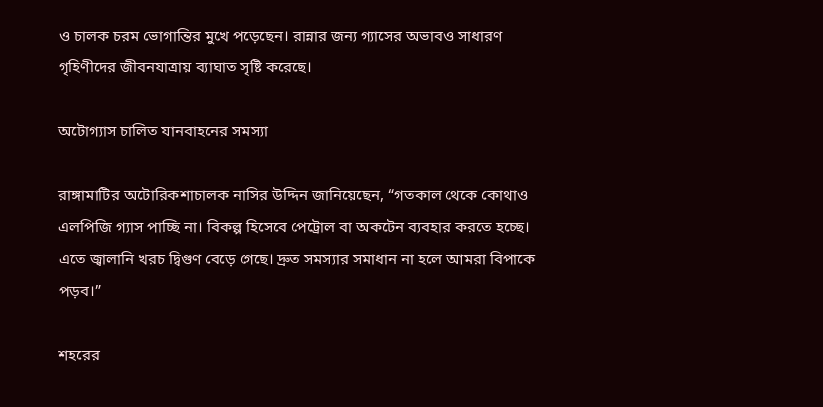ও চালক চরম ভোগান্তির মুখে পড়েছেন। রান্নার জন্য গ্যাসের অভাবও সাধারণ গৃহিণীদের জীবনযাত্রায় ব্যাঘাত সৃষ্টি করেছে।

অটোগ্যাস চালিত যানবাহনের সমস্যা

রাঙ্গামাটির অটোরিকশাচালক নাসির উদ্দিন জানিয়েছেন, “গতকাল থেকে কোথাও এলপিজি গ্যাস পাচ্ছি না। বিকল্প হিসেবে পেট্রোল বা অকটেন ব্যবহার করতে হচ্ছে। এতে জ্বালানি খরচ দ্বিগুণ বেড়ে গেছে। দ্রুত সমস্যার সমাধান না হলে আমরা বিপাকে পড়ব।”

শহরের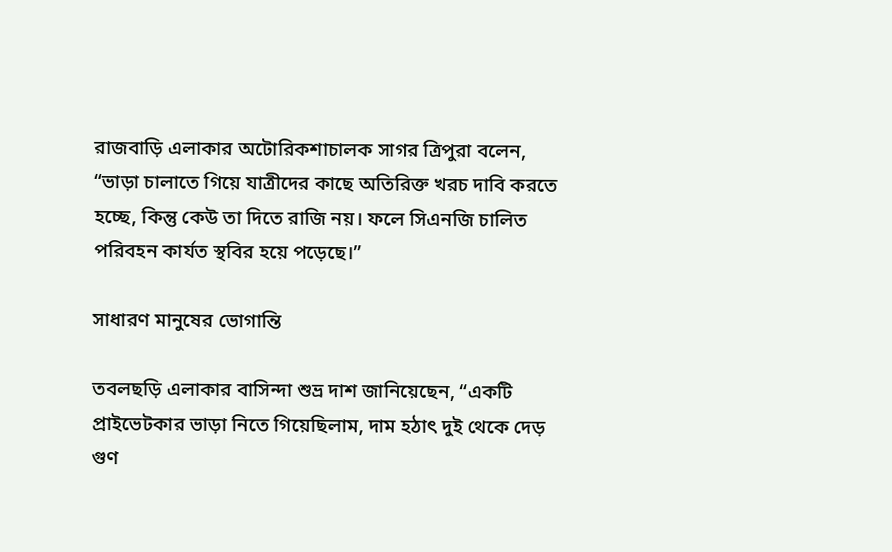রাজবাড়ি এলাকার অটোরিকশাচালক সাগর ত্রিপুরা বলেন, “ভাড়া চালাতে গিয়ে যাত্রীদের কাছে অতিরিক্ত খরচ দাবি করতে হচ্ছে, কিন্তু কেউ তা দিতে রাজি নয়। ফলে সিএনজি চালিত পরিবহন কার্যত স্থবির হয়ে পড়েছে।”

সাধারণ মানুষের ভোগান্তি

তবলছড়ি এলাকার বাসিন্দা শুভ্র দাশ জানিয়েছেন, “একটি প্রাইভেটকার ভাড়া নিতে গিয়েছিলাম, দাম হঠাৎ দুই থেকে দেড় গুণ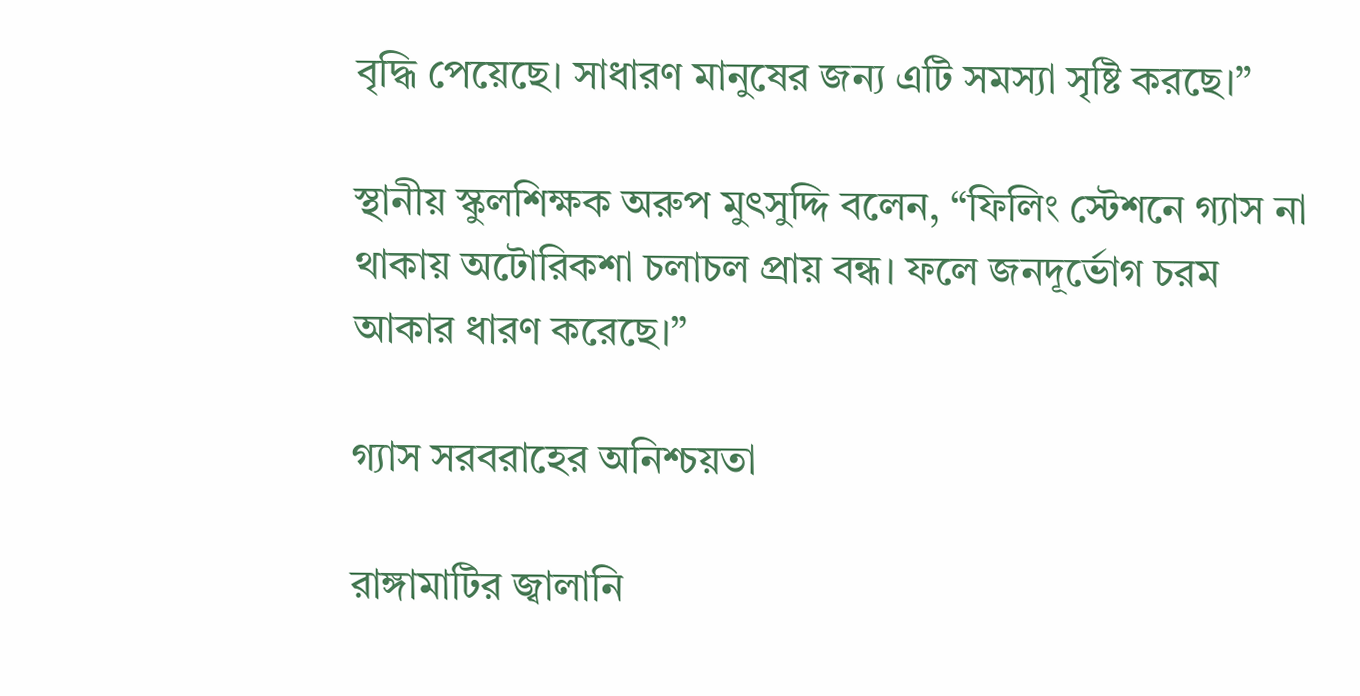বৃদ্ধি পেয়েছে। সাধারণ মানুষের জন্য এটি সমস্যা সৃষ্টি করছে।”

স্থানীয় স্কুলশিক্ষক অরুপ মুৎসুদ্দি বলেন, “ফিলিং স্টেশনে গ্যাস না থাকায় অটোরিকশা চলাচল প্রায় বন্ধ। ফলে জনদূর্ভোগ চরম আকার ধারণ করেছে।”

গ্যাস সরবরাহের অনিশ্চয়তা

রাঙ্গামাটির জ্বালানি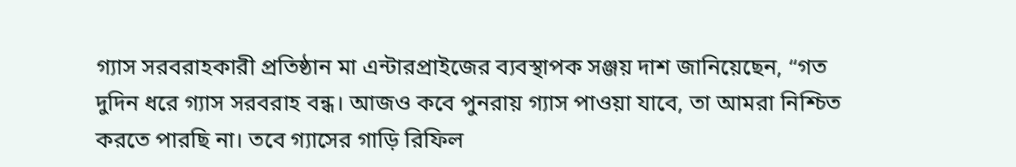গ্যাস সরবরাহকারী প্রতিষ্ঠান মা এন্টারপ্রাইজের ব্যবস্থাপক সঞ্জয় দাশ জানিয়েছেন, “গত দুদিন ধরে গ্যাস সরবরাহ বন্ধ। আজও কবে পুনরায় গ্যাস পাওয়া যাবে, তা আমরা নিশ্চিত করতে পারছি না। তবে গ্যাসের গাড়ি রিফিল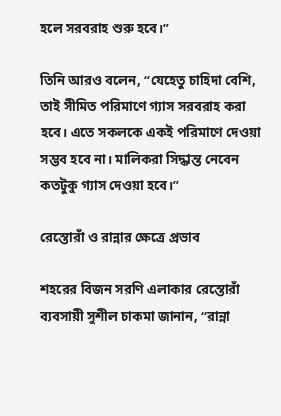হলে সরবরাহ শুরু হবে।”

তিনি আরও বলেন, “যেহেতু চাহিদা বেশি, তাই সীমিত পরিমাণে গ্যাস সরবরাহ করা হবে। এতে সকলকে একই পরিমাণে দেওয়া সম্ভব হবে না। মালিকরা সিদ্ধান্ত নেবেন কতটুকু গ্যাস দেওয়া হবে।”

রেস্তোরাঁ ও রান্নার ক্ষেত্রে প্রভাব

শহরের বিজন সরণি এলাকার রেস্তোরাঁ ব্যবসায়ী সুশীল চাকমা জানান, “রান্না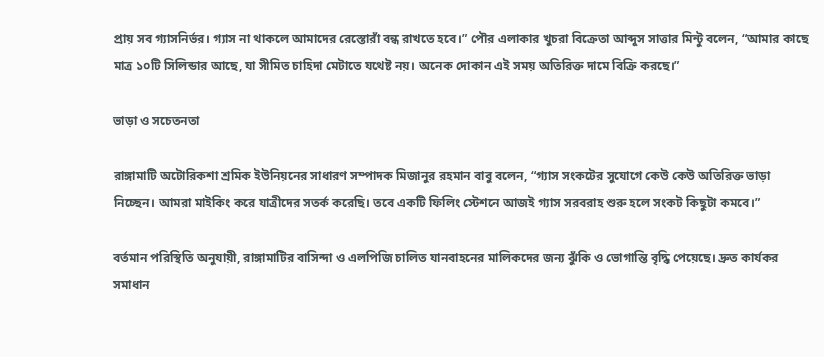প্রায় সব গ্যাসনির্ভর। গ্যাস না থাকলে আমাদের রেস্তোরাঁ বন্ধ রাখতে হবে।” পৌর এলাকার খুচরা বিক্রেতা আব্দুস সাত্তার মিন্টু বলেন, “আমার কাছে মাত্র ১০টি সিলিন্ডার আছে, যা সীমিত চাহিদা মেটাতে যথেষ্ট নয়। অনেক দোকান এই সময় অতিরিক্ত দামে বিক্রি করছে।”

ভাড়া ও সচেতনতা

রাঙ্গামাটি অটোরিকশা শ্রমিক ইউনিয়নের সাধারণ সম্পাদক মিজানুর রহমান বাবু বলেন, “গ্যাস সংকটের সুযোগে কেউ কেউ অতিরিক্ত ভাড়া নিচ্ছেন। আমরা মাইকিং করে যাত্রীদের সতর্ক করেছি। তবে একটি ফিলিং স্টেশনে আজই গ্যাস সরবরাহ শুরু হলে সংকট কিছুটা কমবে।”

বর্তমান পরিস্থিতি অনুযায়ী, রাঙ্গামাটির বাসিন্দা ও এলপিজি চালিত যানবাহনের মালিকদের জন্য ঝুঁকি ও ভোগান্তি বৃদ্ধি পেয়েছে। দ্রুত কার্যকর সমাধান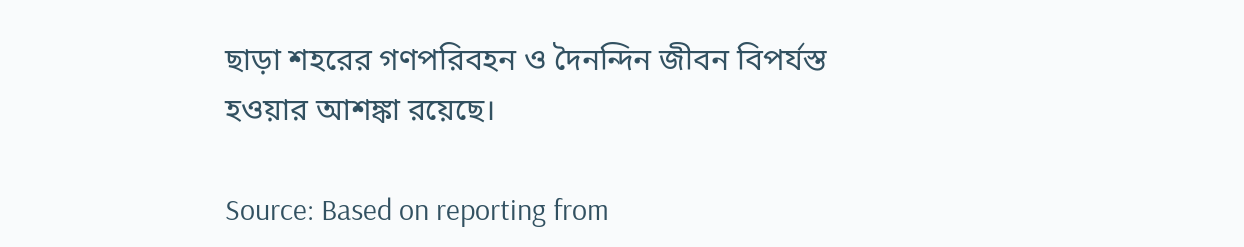ছাড়া শহরের গণপরিবহন ও দৈনন্দিন জীবন বিপর্যস্ত হওয়ার আশঙ্কা রয়েছে।

Source: Based on reporting from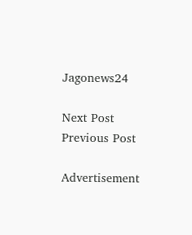Jagonews24

Next Post Previous Post

Advertisement